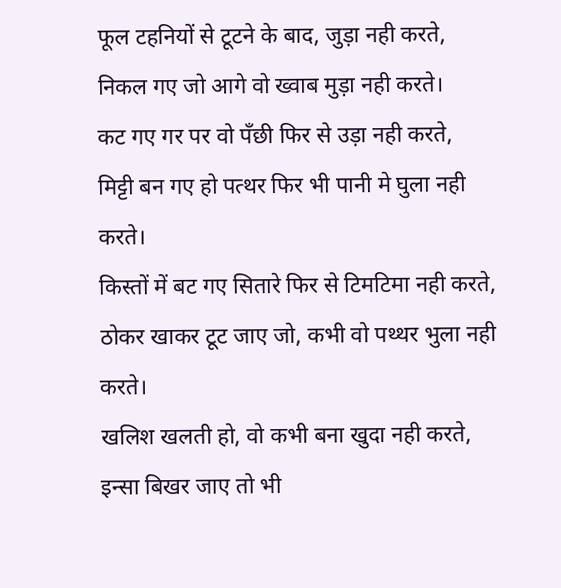फूल टहनियों से टूटने के बाद, जुड़ा नही करते,
निकल गए जो आगे वो ख्वाब मुड़ा नही करते।
कट गए गर पर वो पँछी फिर से उड़ा नही करते,
मिट्टी बन गए हो पत्थर फिर भी पानी मे घुला नही करते।
किस्तों में बट गए सितारे फिर से टिमटिमा नही करते,
ठोकर खाकर टूट जाए जो, कभी वो पथ्थर भुला नही करते।
खलिश खलती हो, वो कभी बना खुदा नही करते,
इन्सा बिखर जाए तो भी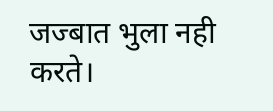जज्बात भुला नही करते।